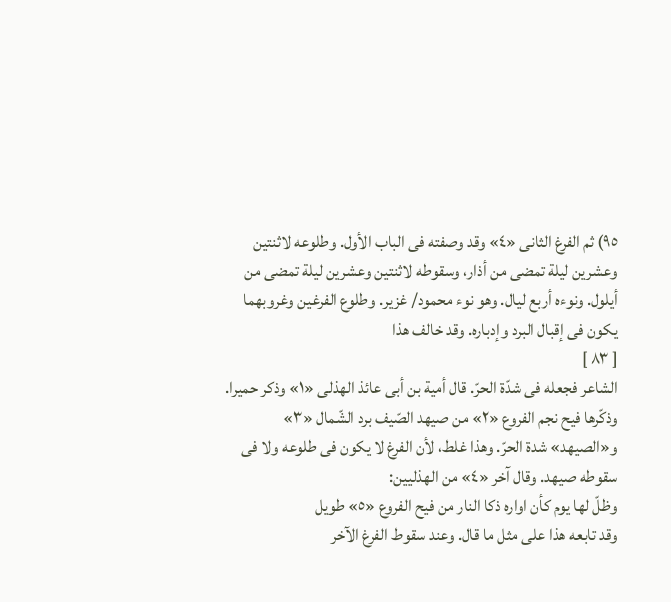٩٥) ثم الفرغ الثانى «٤» وقد وصفته فى الباب الأول. وطلوعه لاثنتين وعشرين ليلة تمضى من أذار، وسقوطه لاثنتين وعشرين ليلة تمضى من أيلول. ونوءه أربع ليال. وهو نوء محمود/ غزير. وطلوع الفرغين وغروبهما يكون فى إقبال البرد وإدباره. وقد خالف هذا
[ ٨٣ ]
الشاعر فجعله فى شدّة الحرّ. قال أمية بن أبى عائذ الهذلى «١» وذكر حميرا.
وذكّرها فيح نجم الفروع «٢» من صيهد الصّيف برد الشّمال «٣»
و«الصيهد» شدة الحرّ. وهذا غلط، لأن الفرغ لا يكون فى طلوعه ولا فى سقوطه صيهد. وقال آخر «٤» من الهذليين:
وظلّ لها يوم كأن اواره ذكا النار من فيح الفروع «٥» طويل
وقد تابعه هذا على مثل ما قال. وعند سقوط الفرغ الآخر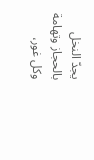يجدّ النخل بالحجاز وتهامة وكل غور،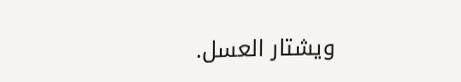ويشتار العسل.